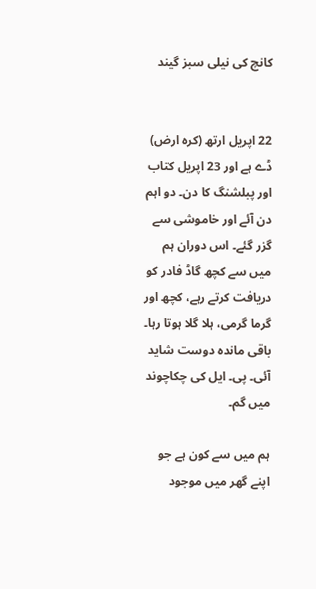کانچ کی نیلی سبز گیند


22 اپریل ارتھ (کرہ ارض) ڈے ہے اور 23 اپریل کتاب اور پبلشنگ کا دن۔ دو اہم دن آئے اور خاموشی سے گزر گئے۔ اس دوران ہم میں سے کچھ گاڈ فادر کو دریافت کرتے رہے، کچھ اور گرما گرمی، ہلا گلا ہوتا رہا۔ باقی ماندہ دوست شاید آئی۔ پی۔ ایل کی چکاچوند میں گم۔

ہم میں سے کون ہے جو اپنے گھر میں موجود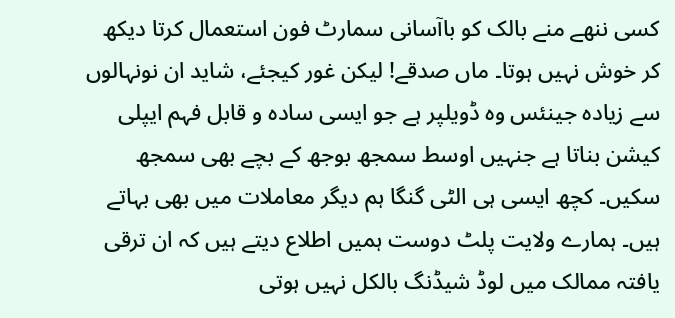کسی ننھے منے بالک کو باآسانی سمارٹ فون استعمال کرتا دیکھ کر خوش نہیں ہوتا۔ ماں صدقے! لیکن غور کیجئے، شاید ان نونہالوں سے زیادہ جینئس وہ ڈویلپر ہے جو ایسی سادہ و قابل فہم ایپلی کیشن بناتا ہے جنہیں اوسط سمجھ بوجھ کے بچے بھی سمجھ سکیں۔ کچھ ایسی ہی الٹی گنگا ہم دیگر معاملات میں بھی بہاتے ہیں۔ ہمارے ولایت پلٹ دوست ہمیں اطلاع دیتے ہیں کہ ان ترقی یافتہ ممالک میں لوڈ شیڈنگ بالکل نہیں ہوتی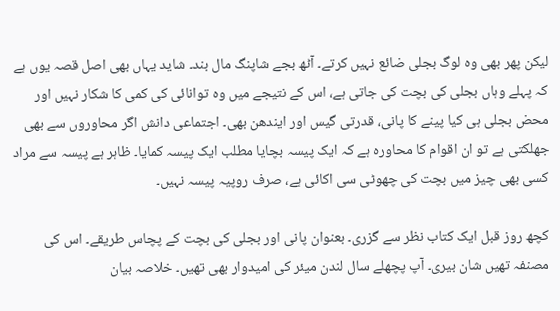لیکن پھر بھی وہ لوگ بجلی ضائع نہیں کرتے۔ آٹھ بجے شاپنگ مال بند۔ شاید یہاں بھی اصل قصہ یوں ہے کہ پہلے وہاں بجلی کی بچت کی جاتی ہے، اس کے نتیجے میں وہ توانائی کی کمی کا شکار نہیں اور محض بجلی ہی کیا پینے کا پانی، قدرتی گیس اور ایندھن بھی۔ اجتماعی دانش اگر محاوروں سے بھی جھلکتی ہے تو ان اقوام کا محاورہ ہے کہ ایک پیسہ بچایا مطلب ایک پیسہ کمایا۔ ظاہر ہے پیسہ سے مراد کسی بھی چیز میں بچت کی چھوٹی سی اکائی ہے، صرف روپیہ پیسہ نہیں۔

کچھ روز قبل ایک کتاب نظر سے گزری۔ بعنوان پانی اور بجلی کی بچت کے پچاس طریقے۔ اس کی مصنفہ تھیں شان بیری۔ آپ پچھلے سال لندن میئر کی امیدوار بھی تھیں۔ خلاصہ بیان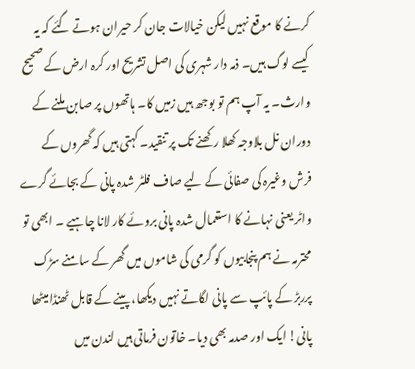کرنے کا موقع نہیں لیکن خیالات جان کر حیران ہوتے گئے کہ یہ کیسے لوگ ہیں۔ ذمہ دار شہری کی اصل تشریح اور کرہ ارض کے صحیح وارث۔ یہ آپ ہم تو بوجھ ہیں زمیں کا۔ ہاتھوں پر صابن ملنے کے دوران نل بلاوجہ کھلا رکھنے تک پر تنقید۔ کہتی ہیں کہ گھروں کے فرش وغیرہ کی صفائی کے لیے صاف فلٹر شدہ پانی کے بجائے گرے واٹر یعنی نہانے کا استعمال شدہ پانی بروئے کار لانا چاہیے ۔ ابھی تو محترمہ نے ہم پنجابیوں کو گرمی کی شاموں میں گھر کے سامنے سڑک پرربڑ کے پائپ سے پانی لگاتے نہیں دیکھا، پینے کے قابل ٹھنڈا میٹھا پانی! ایک اور صدمہ بھی دیا۔ خاتون فرماتی ہیں لندن میں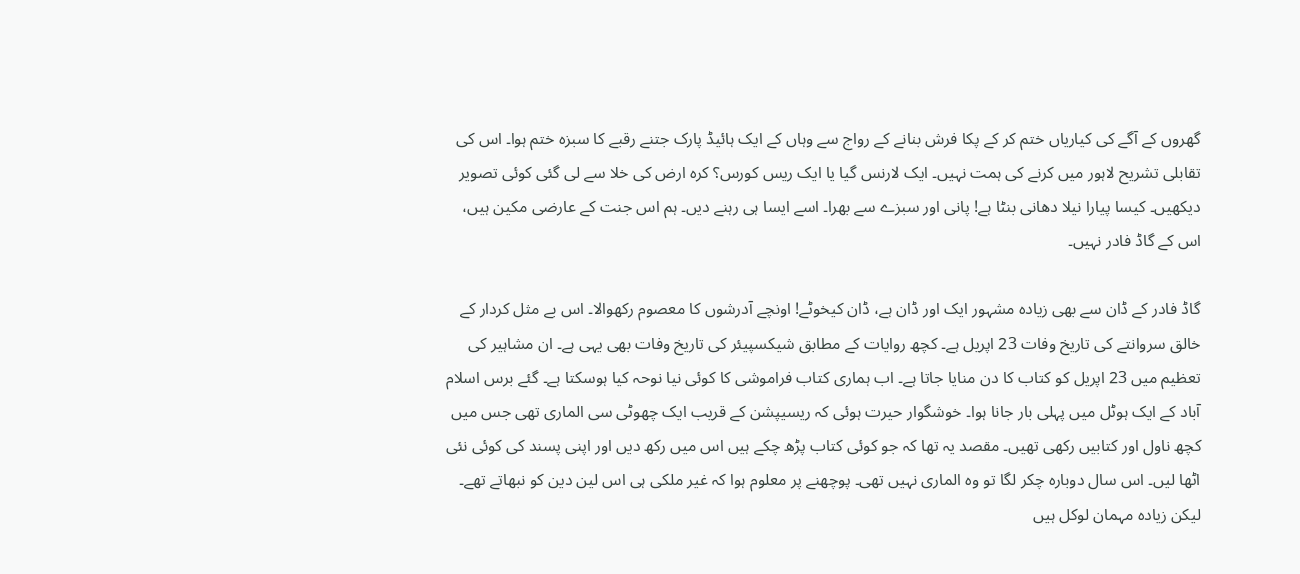گھروں کے آگے کی کیاریاں ختم کر کے پکا فرش بنانے کے رواج سے وہاں کے ایک ہائیڈ پارک جتنے رقبے کا سبزہ ختم ہوا۔ اس کی تقابلی تشریح لاہور میں کرنے کی ہمت نہیں۔ ایک لارنس گیا یا ایک ریس کورس؟ کرہ ارض کی خلا سے لی گئی کوئی تصویر دیکھیں۔ کیسا پیارا نیلا دھانی بنٹا ہے! پانی اور سبزے سے بھرا۔ اسے ایسا ہی رہنے دیں۔ ہم اس جنت کے عارضی مکین ہیں، اس کے گاڈ فادر نہیں۔

گاڈ فادر کے ڈان سے بھی زیادہ مشہور ایک اور ڈان ہے، ڈان کیخوٹے! اونچے آدرشوں کا معصوم رکھوالا۔ اس بے مثل کردار کے خالق سروانتے کی تاریخ وفات 23 اپریل ہے۔ کچھ روایات کے مطابق شیکسپیئر کی تاریخ وفات بھی یہی ہے۔ ان مشاہیر کی تعظیم میں 23 اپریل کو کتاب کا دن منایا جاتا ہے۔ اب ہماری کتاب فراموشی کا کوئی نیا نوحہ کیا ہوسکتا ہے۔ گئے برس اسلام آباد کے ایک ہوٹل میں پہلی بار جانا ہوا۔ خوشگوار حیرت ہوئی کہ ریسیپشن کے قریب ایک چھوٹی سی الماری تھی جس میں کچھ ناول اور کتابیں رکھی تھیں۔ مقصد یہ تھا کہ جو کوئی کتاب پڑھ چکے ہیں اس میں رکھ دیں اور اپنی پسند کی کوئی نئی اٹھا لیں۔ اس سال دوبارہ چکر لگا تو وہ الماری نہیں تھی۔ پوچھنے پر معلوم ہوا کہ غیر ملکی ہی اس لین دین کو نبھاتے تھے۔ لیکن زیادہ مہمان لوکل ہیں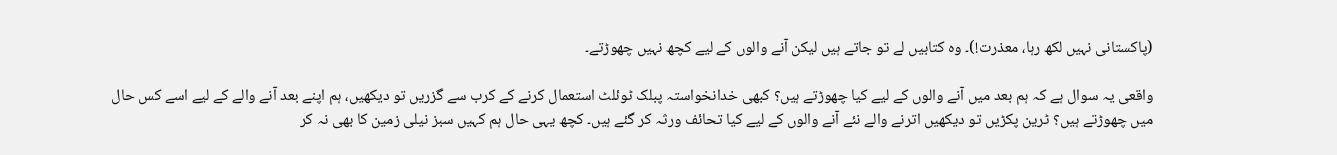(پاکستانی نہیں لکھ رہا، معذرت!)۔ وہ کتابیں لے تو جاتے ہیں لیکن آنے والوں کے لیے کچھ نہیں چھوڑتے۔

واقعی یہ سوال ہے کہ ہم بعد میں آنے والوں کے لیے کیا چھوڑتے ہیں؟ کبھی خدانخواستہ پبلک ٹوئلٹ استعمال کرنے کے کرب سے گزریں تو دیکھیں، ہم اپنے بعد آنے والے کے لیے اسے کس حال میں چھوڑتے ہیں؟ ٹرین پکڑیں تو دیکھیں اترنے والے نئے آنے والوں کے لیے کیا تحائف ورثہ کر گئے ہیں۔ کچھ یہی حال ہم کہیں سبز نیلی زمین کا بھی نہ کر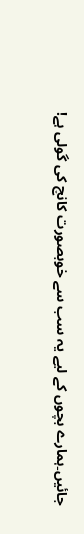جائیں۔ہمارے بچوں کے لیے یہ سب سے خوبصورت کانچ کی گولی ہے!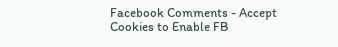Facebook Comments - Accept Cookies to Enable FB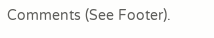Comments (See Footer).